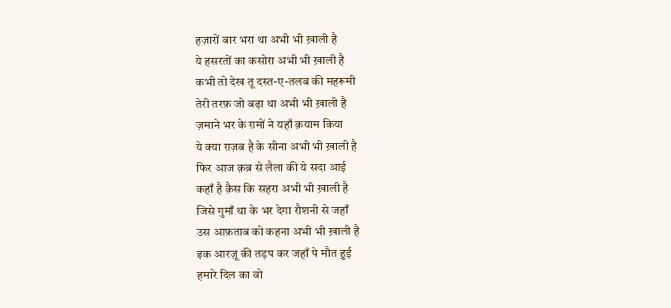हज़ारों बार भरा था अभी भी ख़ाली है
ये हसरतों का कसोरा अभी भी ख़ाली है
कभी तो देख तू दस्त-ए-तलब की महरूमी
तेरी तरफ़ जो बढ़ा था अभी भी ख़ाली है
ज़माने भर के ग़मों ने यहाँ क़याम किया
ये क्या ग़ज़ब है के सीना अभी भी ख़ाली है
फिर आज क़ब्र से लैला की ये सदा आई
कहाँ है क़ैस कि सहरा अभी भी ख़ाली है
जिसे गुमाँ था के भर देगा रौशनी से जहाँ
उस आफ़ताब को कहना अभी भी ख़ाली है
इक आरज़ू की तड़प कर जहाँ पे मौत हुई
हमारे दिल का वो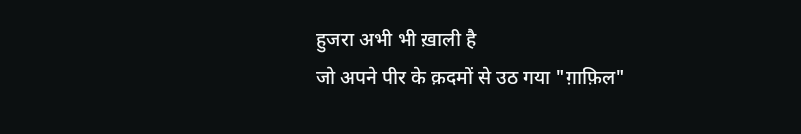हुजरा अभी भी ख़ाली है
जो अपने पीर के क़दमों से उठ गया "ग़ाफ़िल"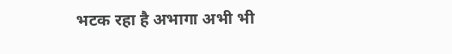भटक रहा है अभागा अभी भी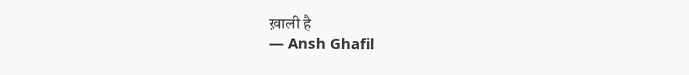ख़ाली है
— Ansh Ghafil